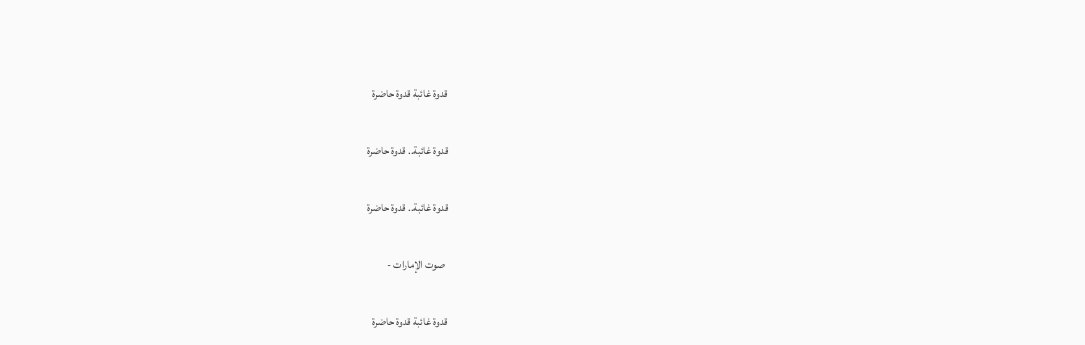قدوة غائبة قدوة حاضرة

قدوة غائبة.. قدوة حاضرة

قدوة غائبة.. قدوة حاضرة

 صوت الإمارات -

قدوة غائبة قدوة حاضرة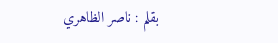بقلم : ناصر الظاهري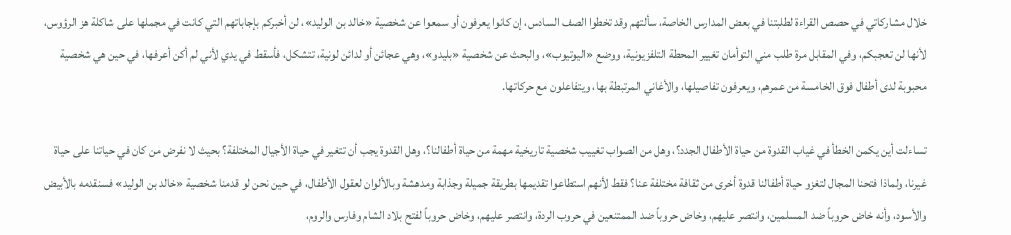خلال مشاركاتي في حصص القراءة لطلبتنا في بعض المدارس الخاصة، سألتهم وقد تخطوا الصف السادس، إن كانوا يعرفون أو سمعوا عن شخصية «خالد بن الوليد»، لن أخبركم بإجاباتهم التي كانت في مجملها على شاكلة هز الرؤوس، لأنها لن تعجبكم، وفي المقابل مرة طلب مني التوأمان تغيير المحطة التلفزيونية، ووضع «اليوتيوب»، والبحث عن شخصية «بليدو»، وهي عجائن أو لدائن لونية، تتشكل، فأسقط في يدي لأني لم أكن أعرفها، في حين هي شخصية محبوبة لدى أطفال فوق الخامسة من عمرهم، ويعرفون تفاصيلها، والأغاني المرتبطة بها، ويتفاعلون مع حركاتها.

تساءلت أين يكمن الخطأ في غياب القدوة من حياة الأطفال الجدد؟، وهل من الصواب تغييب شخصية تاريخية مهمة من حياة أطفالنا؟، وهل القدوة يجب أن تتغير في حياة الأجيال المختلفة؟ بحيث لا نفرض من كان في حياتنا على حياة غيرنا، ولماذا فتحنا المجال لتغزو حياة أطفالنا قدوة أخرى من ثقافة مختلفة عنا؟ فقط لأنهم استطاعوا تقديمها بطريقة جميلة وجذابة ومدهشة وبالألوان لعقول الأطفال، في حين نحن لو قدمنا شخصية «خالد بن الوليد» فسنقدمه بالأبيض والأسود، وأنه خاض حروباً ضد المسلمين، وانتصر عليهم، وخاض حروباً ضد الممتنعين في حروب الردة، وانتصر عليهم، وخاض حروباً لفتح بلاد الشام وفارس والروم،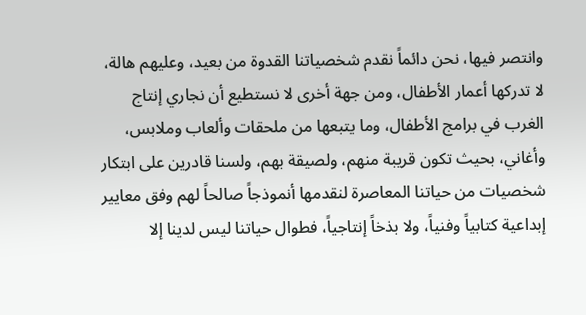وانتصر فيها، نحن دائماً نقدم شخصياتنا القدوة من بعيد، وعليهم هالة، لا تدركها أعمار الأطفال، ومن جهة أخرى لا نستطيع أن نجاري إنتاج الغرب في برامج الأطفال، وما يتبعها من ملحقات وألعاب وملابس، وأغاني، بحيث تكون قريبة منهم، ولصيقة بهم، ولسنا قادرين على ابتكار شخصيات من حياتنا المعاصرة لنقدمها أنموذجاً صالحاً لهم وفق معايير إبداعية كتابياً وفنياً، ولا بذخاً إنتاجياً، فطوال حياتنا ليس لدينا إلا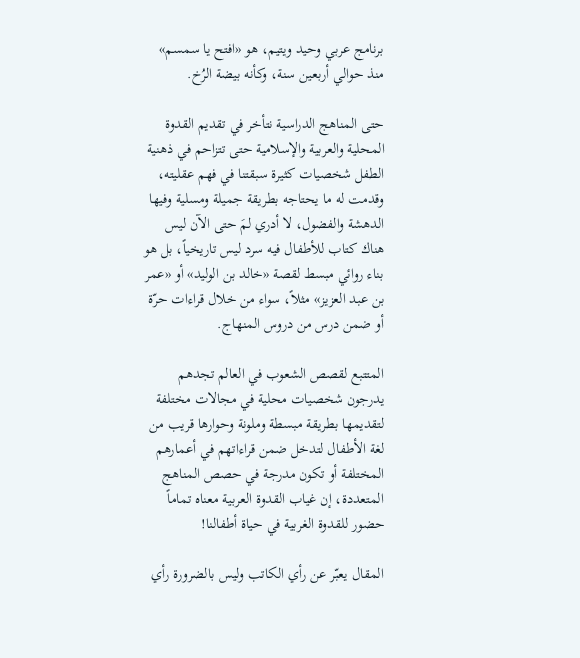برنامج عربي وحيد ويتيم، هو «افتح يا سمسم» منذ حوالي أربعين سنة، وكأنه بيضة الرُخ.

حتى المناهج الدراسية نتأخر في تقديم القدوة المحلية والعربية والإسلامية حتى تتزاحم في ذهنية الطفل شخصيات كثيرة سبقتنا في فهم عقليته، وقدمت له ما يحتاجه بطريقة جميلة ومسلية وفيها الدهشة والفضول، لا أدري لمَ حتى الآن ليس هناك كتاب للأطفال فيه سرد ليس تاريخياً، بل هو بناء روائي مبسط لقصة «خالد بن الوليد» أو «عمر بن عبد العزيز» مثلاً، سواء من خلال قراءات حرّة أو ضمن درس من دروس المنهاج.

المتتبع لقصص الشعوب في العالم تجدهم يدرجون شخصيات محلية في مجالات مختلفة لتقديمها بطريقة مبسطة وملونة وحوارها قريب من لغة الأطفال لتدخل ضمن قراءاتهم في أعمارهم المختلفة أو تكون مدرجة في حصص المناهج المتعددة، إن غياب القدوة العربية معناه تماماً حضور للقدوة الغربية في حياة أطفالنا!

المقال يعبّر عن رأي الكاتب وليس بالضرورة رأي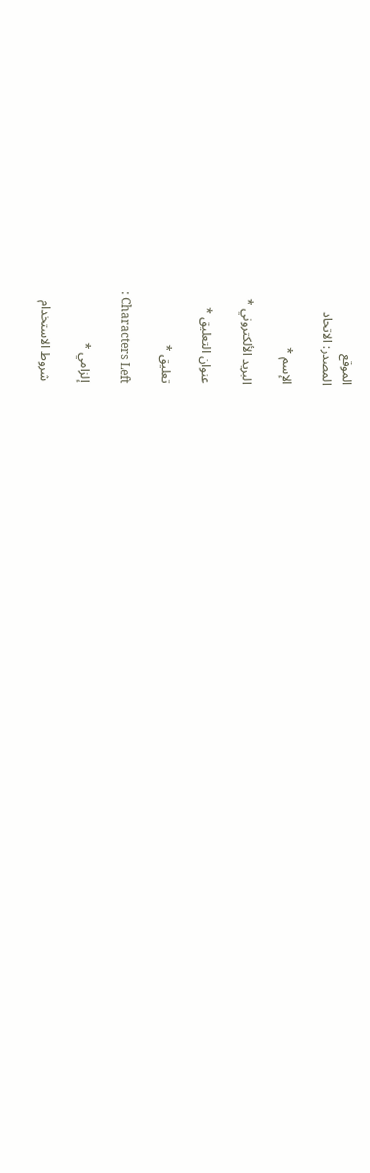الموقع
المصدر: الاتحاد

الإسم *

البريد الألكتروني *

عنوان التعليق *

تعليق *

: Characters Left

إلزامي *

شروط الاستخدام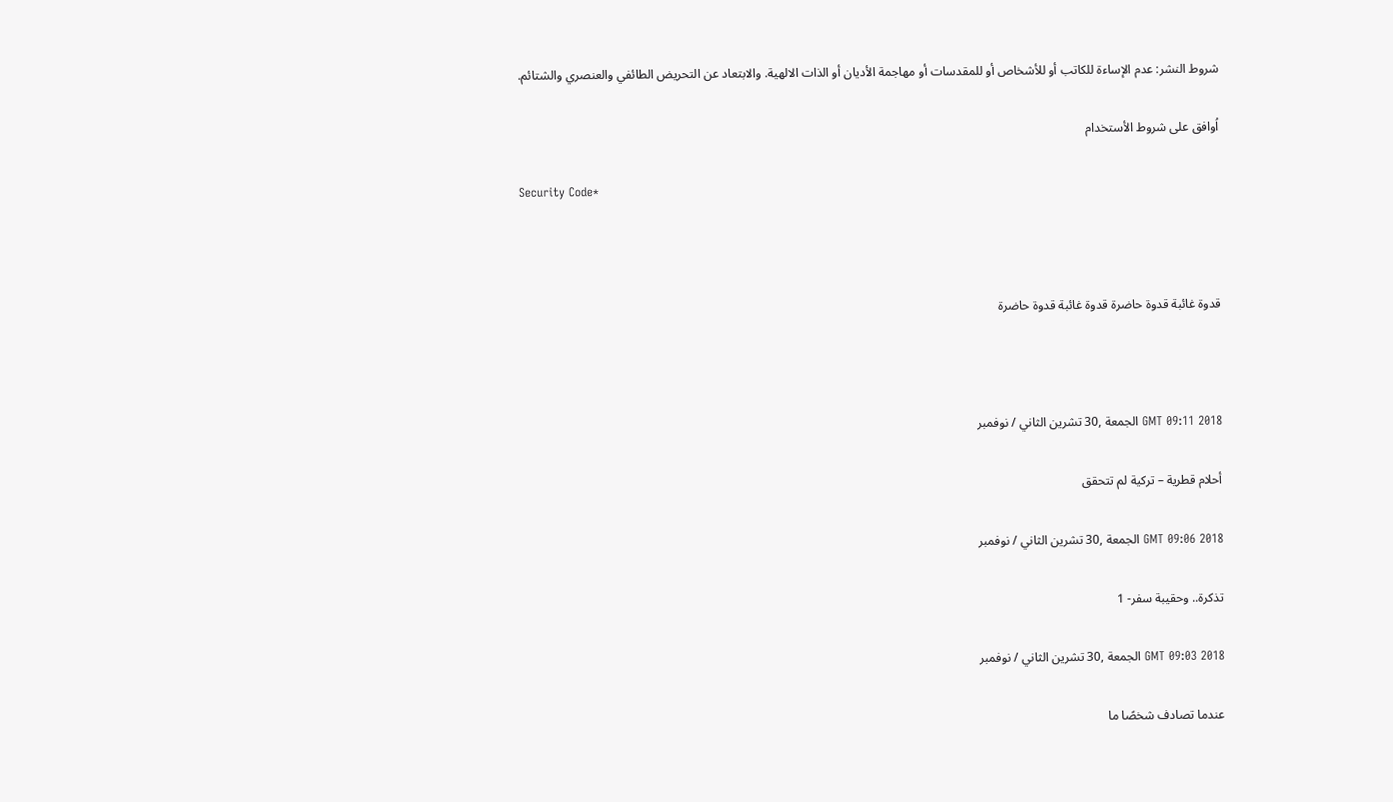شروط النشر: عدم الإساءة للكاتب أو للأشخاص أو للمقدسات أو مهاجمة الأديان أو الذات الالهية. والابتعاد عن التحريض الطائفي والعنصري والشتائم.

اُوافق على شروط الأستخدام

Security Code*



قدوة غائبة قدوة حاضرة قدوة غائبة قدوة حاضرة



GMT 09:11 2018 الجمعة ,30 تشرين الثاني / نوفمبر

أحلام قطرية – تركية لم تتحقق

GMT 09:06 2018 الجمعة ,30 تشرين الثاني / نوفمبر

تذكرة.. وحقيبة سفر- 1

GMT 09:03 2018 الجمعة ,30 تشرين الثاني / نوفمبر

عندما تصادف شخصًا ما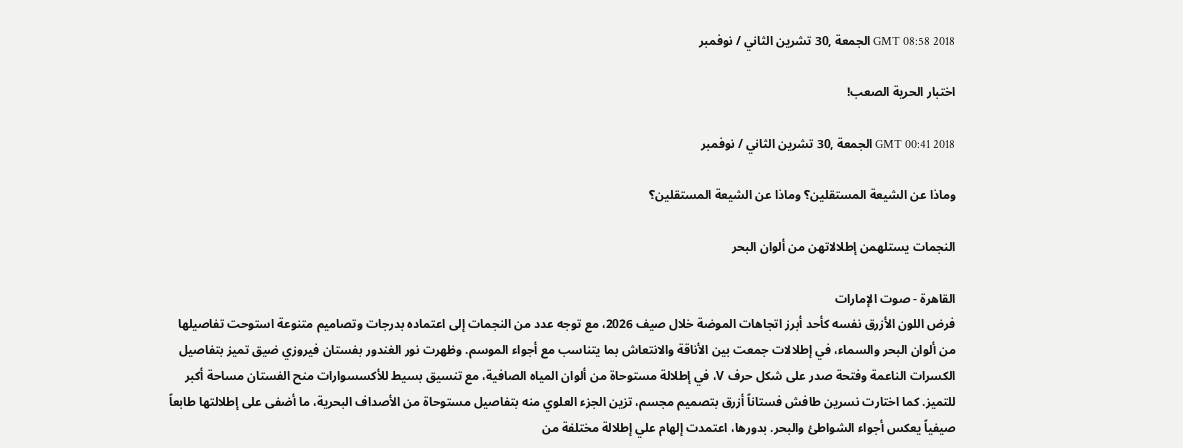GMT 08:58 2018 الجمعة ,30 تشرين الثاني / نوفمبر

اختبار الحرية الصعب!

GMT 00:41 2018 الجمعة ,30 تشرين الثاني / نوفمبر

وماذا عن الشيعة المستقلين؟ وماذا عن الشيعة المستقلين؟

النجمات يستلهمن إطلالاتهن من ألوان البحر

القاهرة - صوت الإمارات
فرض اللون الأزرق نفسه كأحد أبرز اتجاهات الموضة خلال صيف 2026، مع توجه عدد من النجمات إلى اعتماده بدرجات وتصاميم متنوعة استوحت تفاصيلها من ألوان البحر والسماء، في إطلالات جمعت بين الأناقة والانتعاش بما يتناسب مع أجواء الموسم. وظهرت نور الغندور بفستان فيروزي ضيق تميز بتفاصيل الكسرات الناعمة وفتحة صدر على شكل حرف V، في إطلالة مستوحاة من ألوان المياه الصافية، مع تنسيق بسيط للأكسسوارات منح الفستان مساحة أكبر للتميز. كما اختارت نسرين طافش فستاناً أزرق بتصميم مجسم، تزين الجزء العلوي منه بتفاصيل مستوحاة من الأصداف البحرية، ما أضفى على إطلالتها طابعاً صيفياً يعكس أجواء الشواطئ والبحر. بدورها، اعتمدت إلهام علي إطلالة مختلفة من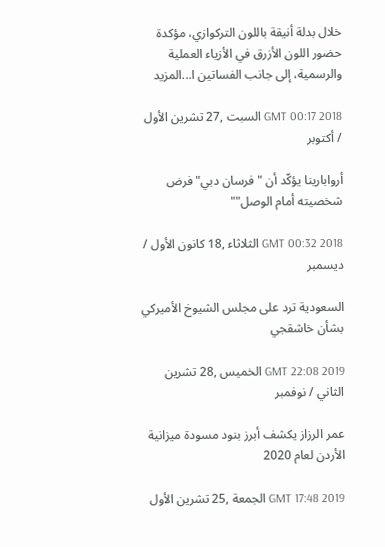خلال بدلة أنيقة باللون التركوازي، مؤكدة حضور اللون الأزرق في الأزياء العملية والرسمية، إلى جانب الفساتين ا...المزيد

GMT 00:17 2018 السبت ,27 تشرين الأول / أكتوبر

أروابارينا يؤكّد أن "فرسان دبي" فرض شخصيته أمام الوصل""

GMT 00:32 2018 الثلاثاء ,18 كانون الأول / ديسمبر

السعودية ترد على مجلس الشيوخ الأميركي بشأن خاشقجي

GMT 22:08 2019 الخميس ,28 تشرين الثاني / نوفمبر

عمر الرزاز يكشف أبرز بنود مسودة ميزانية الأردن لعام 2020

GMT 17:48 2019 الجمعة ,25 تشرين الأول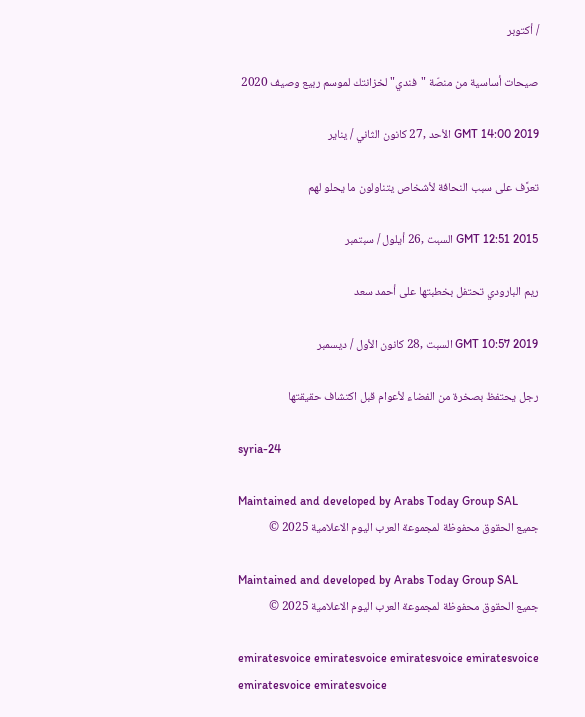/ أكتوبر

صيحات أساسية من منصّة "فندي" لخزانتك لموسم ربيع وصيف 2020

GMT 14:00 2019 الأحد ,27 كانون الثاني / يناير

تعرَّف على سبب النحافة لأشخاص يتناولون ما يحلو لهم

GMT 12:51 2015 السبت ,26 أيلول / سبتمبر

ريم البارودي تحتفل بخطبتها على أحمد سعد

GMT 10:57 2019 السبت ,28 كانون الأول / ديسمبر

رجل يحتفظ بصخرة من الفضاء لأعوام قبل اكتشاف حقيقتها

syria-24

Maintained and developed by Arabs Today Group SAL
جميع الحقوق محفوظة لمجموعة العرب اليوم الاعلامية 2025 ©

Maintained and developed by Arabs Today Group SAL
جميع الحقوق محفوظة لمجموعة العرب اليوم الاعلامية 2025 ©

emiratesvoice emiratesvoice emiratesvoice emiratesvoice
emiratesvoice emiratesvoice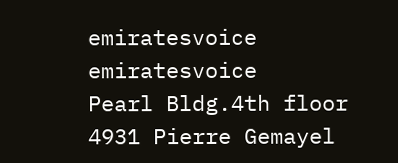emiratesvoice
emiratesvoice
Pearl Bldg.4th floor
4931 Pierre Gemayel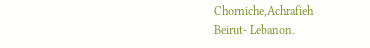Chorniche,Achrafieh
Beirut- Lebanon.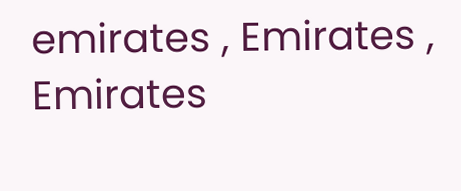emirates , Emirates , Emirates